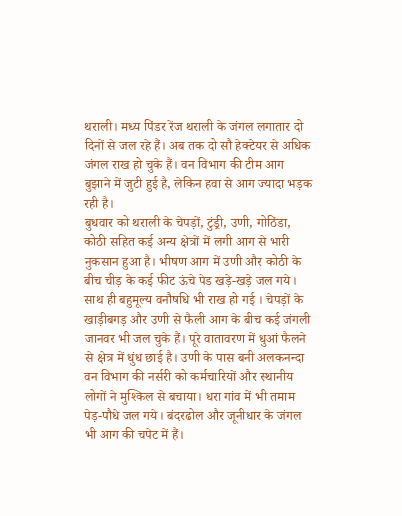थराली। मध्य पिंडर रेंज थराली के जंगल लगातार दो दिनों से जल रहे हैं। अब तक दो सौ हेक्टेयर से अधिक जंगल राख हो चुके हैं। वन विभाग की टीम आग बुझाने में जुटी हुई है, लेकिन हवा से आग ज्यादा भड़क रही है।
बुधवार को थराली के चेपड़ों, टुंड्री, उणी, गोठिंडा, कोठी सहित कई अन्य क्षेत्रों में लगी आग से भारी नुकसान हुआ है। भीषण आग में उणी और कोठी के बीच चीड़ के कई फीट ऊंचे पेड खड़े-खड़े जल गये। साथ ही बहुमूल्य वनौषधि भी राख हो गई । चेपड़ों के खाड़ीबगड़ और उणी से फैली आग के बीच कई जंगली जानवर भी जल चुके हैं। पूरे वातावरण में धुआं फैलने से क्षेत्र में धुंध छाई है। उणी के पास बनी अलकनन्दा वन विभाग की नर्सरी को कर्मचारियों और स्थानीय लोगों ने मुश्किल से बचाया। धरा गांव में भी तमाम पेड़-पौधे जल गये। बंदरढोल और जूनीधार के जंगल भी आग की चपेट में हैं।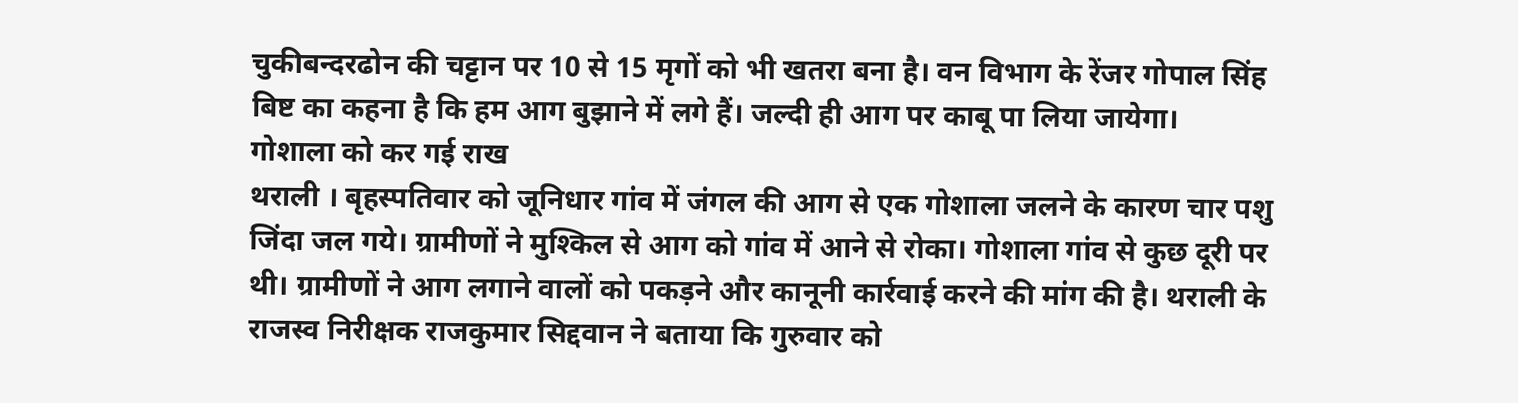चुकीबन्दरढोन की चट्टान पर 10 से 15 मृगों को भी खतरा बना है। वन विभाग के रेंजर गोपाल सिंह बिष्ट का कहना है कि हम आग बुझाने में लगे हैं। जल्दी ही आग पर काबू पा लिया जायेगा।
गोशाला को कर गई राख
थराली । बृहस्पतिवार को जूनिधार गांव में जंगल की आग से एक गोशाला जलने के कारण चार पशु जिंदा जल गये। ग्रामीणों ने मुश्किल से आग को गांव में आने से रोका। गोशाला गांव से कुछ दूरी पर थी। ग्रामीणों ने आग लगाने वालों को पकड़ने और कानूनी कार्रवाई करने की मांग की है। थराली के राजस्व निरीक्षक राजकुमार सिद्दवान ने बताया कि गुरुवार को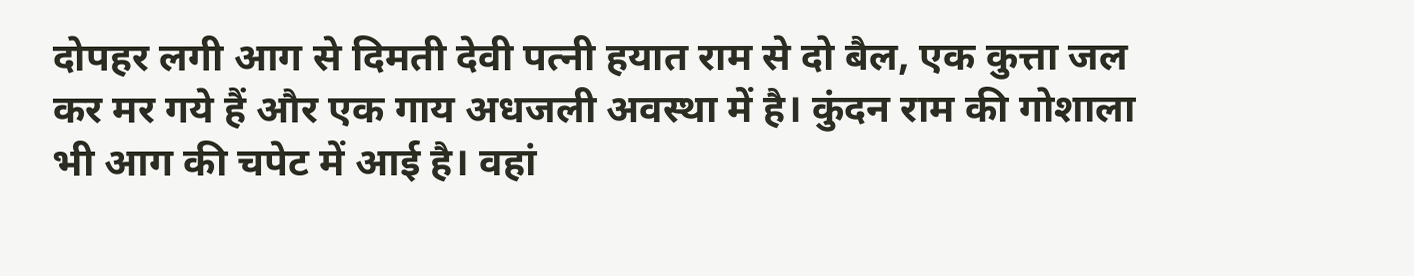दोपहर लगी आग से दिमती देवी पत्नी हयात राम से दो बैल, एक कुत्ता जल कर मर गये हैं और एक गाय अधजली अवस्था में है। कुंदन राम की गोशाला भी आग की चपेट में आई है। वहां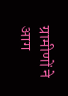ग्रामीणों ने आग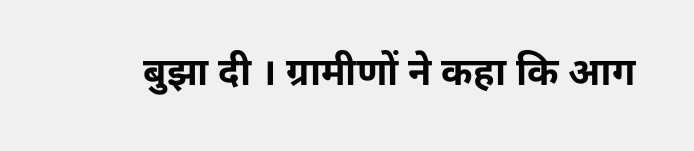बुझा दी । ग्रामीणों ने कहा कि आग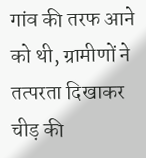गांव की तरफ आने को थी, ग्रामीणों ने तत्परता दिखाकर चीड़ की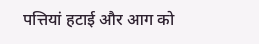पत्तियां हटाई और आग को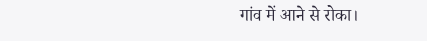गांव में आने से रोका।